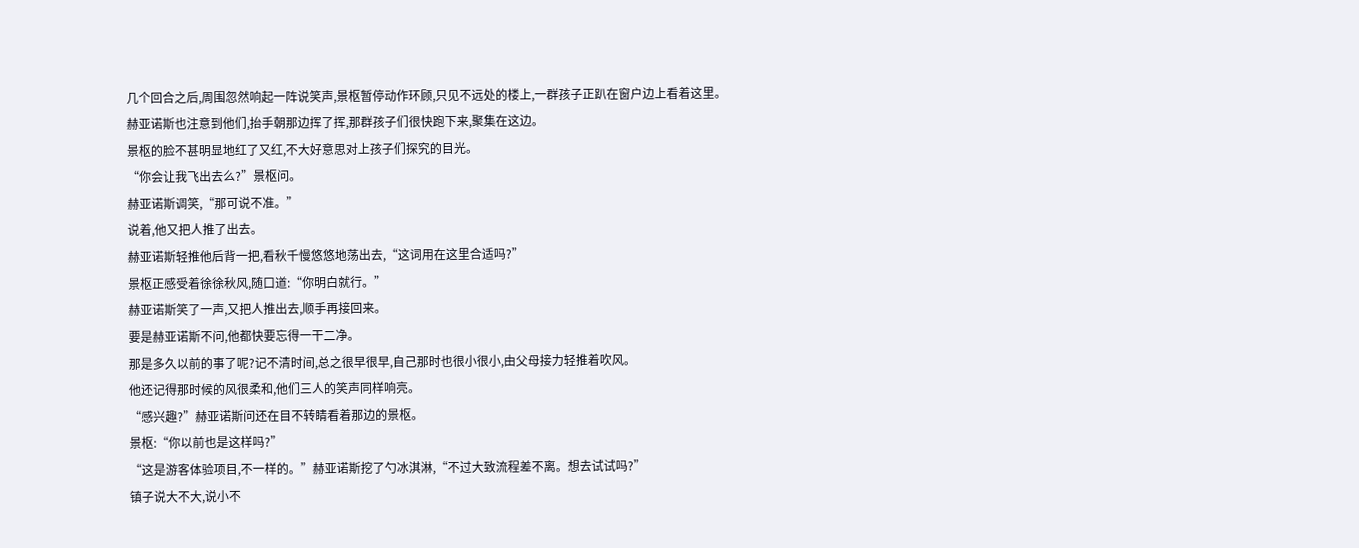几个回合之后,周围忽然响起一阵说笑声,景枢暂停动作环顾,只见不远处的楼上,一群孩子正趴在窗户边上看着这里。
赫亚诺斯也注意到他们,抬手朝那边挥了挥,那群孩子们很快跑下来,聚集在这边。
景枢的脸不甚明显地红了又红,不大好意思对上孩子们探究的目光。
“你会让我飞出去么?”景枢问。
赫亚诺斯调笑,“那可说不准。”
说着,他又把人推了出去。
赫亚诺斯轻推他后背一把,看秋千慢悠悠地荡出去,“这词用在这里合适吗?”
景枢正感受着徐徐秋风,随口道:“你明白就行。”
赫亚诺斯笑了一声,又把人推出去,顺手再接回来。
要是赫亚诺斯不问,他都快要忘得一干二净。
那是多久以前的事了呢?记不清时间,总之很早很早,自己那时也很小很小,由父母接力轻推着吹风。
他还记得那时候的风很柔和,他们三人的笑声同样响亮。
“感兴趣?”赫亚诺斯问还在目不转睛看着那边的景枢。
景枢:“你以前也是这样吗?”
“这是游客体验项目,不一样的。”赫亚诺斯挖了勺冰淇淋,“不过大致流程差不离。想去试试吗?”
镇子说大不大,说小不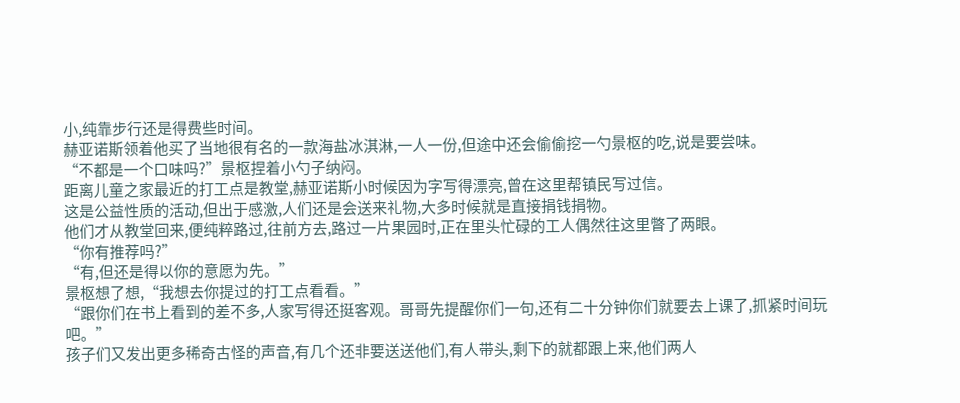小,纯靠步行还是得费些时间。
赫亚诺斯领着他买了当地很有名的一款海盐冰淇淋,一人一份,但途中还会偷偷挖一勺景枢的吃,说是要尝味。
“不都是一个口味吗?”景枢捏着小勺子纳闷。
距离儿童之家最近的打工点是教堂,赫亚诺斯小时候因为字写得漂亮,曾在这里帮镇民写过信。
这是公益性质的活动,但出于感激,人们还是会送来礼物,大多时候就是直接捐钱捐物。
他们才从教堂回来,便纯粹路过,往前方去,路过一片果园时,正在里头忙碌的工人偶然往这里瞥了两眼。
“你有推荐吗?”
“有,但还是得以你的意愿为先。”
景枢想了想,“我想去你提过的打工点看看。”
“跟你们在书上看到的差不多,人家写得还挺客观。哥哥先提醒你们一句,还有二十分钟你们就要去上课了,抓紧时间玩吧。”
孩子们又发出更多稀奇古怪的声音,有几个还非要送送他们,有人带头,剩下的就都跟上来,他们两人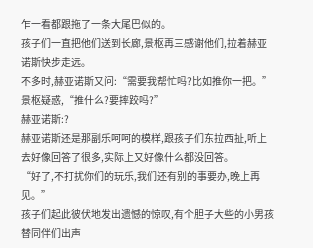乍一看都跟拖了一条大尾巴似的。
孩子们一直把他们送到长廊,景枢再三感谢他们,拉着赫亚诺斯快步走远。
不多时,赫亚诺斯又问:“需要我帮忙吗?比如推你一把。”
景枢疑惑,“推什么?要摔跤吗?”
赫亚诺斯:?
赫亚诺斯还是那副乐呵呵的模样,跟孩子们东拉西扯,听上去好像回答了很多,实际上又好像什么都没回答。
“好了,不打扰你们的玩乐,我们还有别的事要办,晚上再见。”
孩子们起此彼伏地发出遗憾的惊叹,有个胆子大些的小男孩替同伴们出声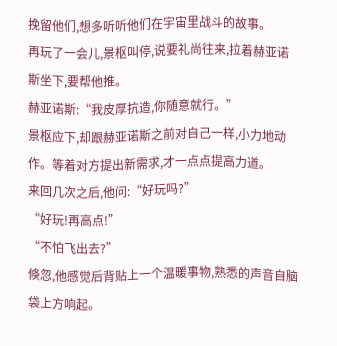挽留他们,想多听听他们在宇宙里战斗的故事。
再玩了一会儿,景枢叫停,说要礼尚往来,拉着赫亚诺斯坐下,要帮他推。
赫亚诺斯:“我皮厚抗造,你随意就行。”
景枢应下,却跟赫亚诺斯之前对自己一样,小力地动作。等着对方提出新需求,才一点点提高力道。
来回几次之后,他问:“好玩吗?”
“好玩!再高点!”
“不怕飞出去?”
倏忽,他感觉后背贴上一个温暖事物,熟悉的声音自脑袋上方响起。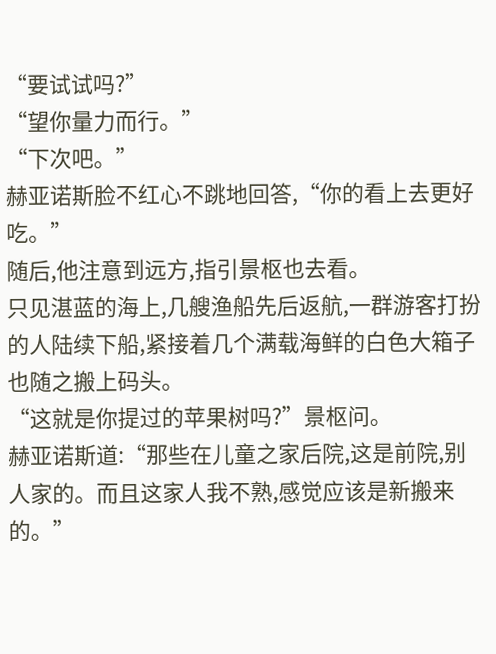“要试试吗?”
“望你量力而行。”
“下次吧。”
赫亚诺斯脸不红心不跳地回答,“你的看上去更好吃。”
随后,他注意到远方,指引景枢也去看。
只见湛蓝的海上,几艘渔船先后返航,一群游客打扮的人陆续下船,紧接着几个满载海鲜的白色大箱子也随之搬上码头。
“这就是你提过的苹果树吗?”景枢问。
赫亚诺斯道:“那些在儿童之家后院,这是前院,别人家的。而且这家人我不熟,感觉应该是新搬来的。”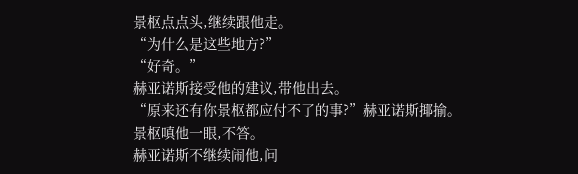景枢点点头,继续跟他走。
“为什么是这些地方?”
“好奇。”
赫亚诺斯接受他的建议,带他出去。
“原来还有你景枢都应付不了的事?”赫亚诺斯揶揄。
景枢嗔他一眼,不答。
赫亚诺斯不继续闹他,问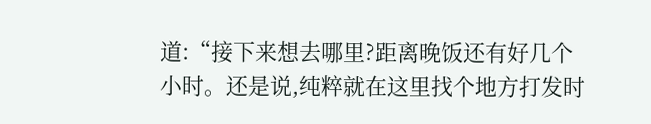道:“接下来想去哪里?距离晚饭还有好几个小时。还是说,纯粹就在这里找个地方打发时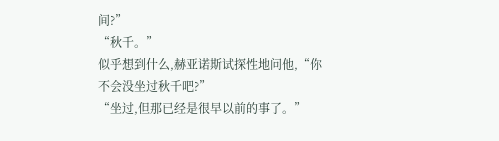间?”
“秋千。”
似乎想到什么,赫亚诺斯试探性地问他,“你不会没坐过秋千吧?”
“坐过,但那已经是很早以前的事了。”